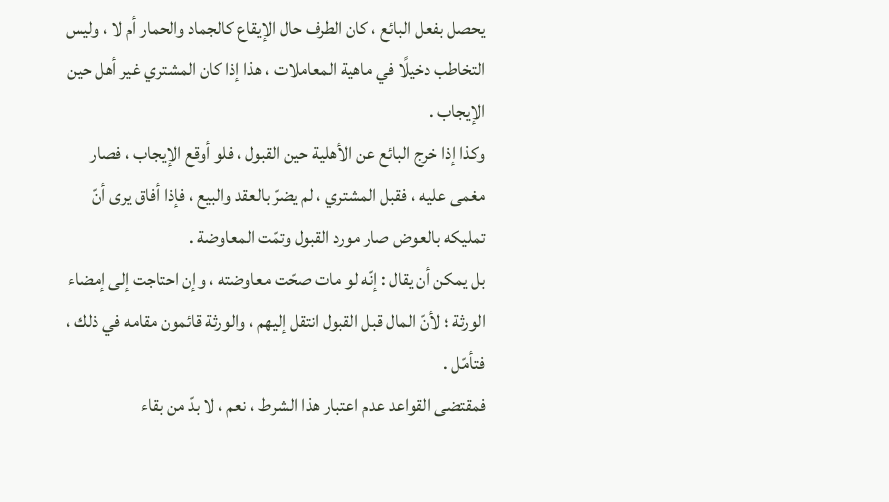يحصل بفعل البائع ، كان الطرف حال الإيقاع كالجماد والحمار أم لا ، وليس التخاطب دخيلًا في ماهية المعاملات ، هذا إذا كان المشتري غير أهل حين الإيجاب .
وكذا إذا خرج البائع عن الأهلية حين القبول ، فلو أوقع الإيجاب ، فصار مغمى عليه ، فقبل المشتري ، لم يضرّ بالعقد والبيع ، فإذا أفاق يرى أنّ تمليكه بالعوض صار مورد القبول وتمّت المعاوضة .
بل يمكن أن يقال : إنّه لو مات صحّت معاوضته ، وإن احتاجت إلى إمضاء الورثة ؛ لأنّ المال قبل القبول انتقل إليهم ، والورثة قائمون مقامه في ذلك ، فتأمّل .
فمقتضى القواعد عدم اعتبار هذا الشرط ، نعم ، لا بدّ من بقاء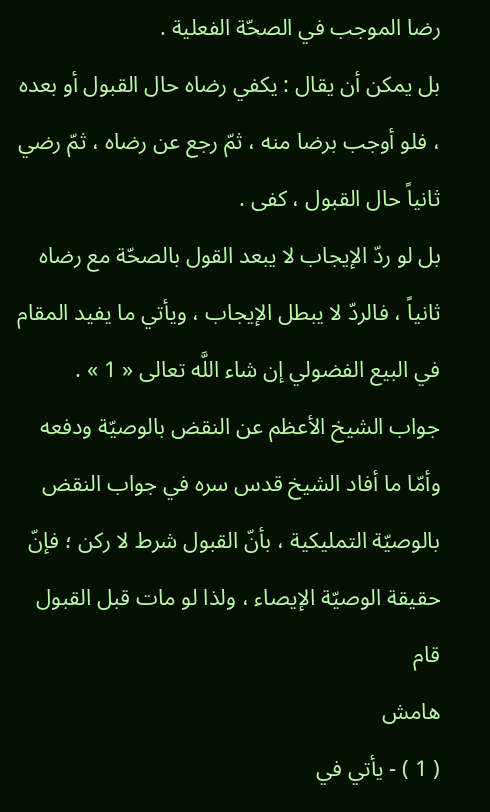رضا الموجب في الصحّة الفعلية .
بل يمكن أن يقال : يكفي رضاه حال القبول أو بعده ، فلو أوجب برضا منه ، ثمّ رجع عن رضاه ، ثمّ رضي ثانياً حال القبول ، كفى .
بل لو ردّ الإيجاب لا يبعد القول بالصحّة مع رضاه ثانياً ، فالردّ لا يبطل الإيجاب ، ويأتي ما يفيد المقام في البيع الفضولي إن شاء اللَّه تعالى « 1 » .
جواب الشيخ الأعظم عن النقض بالوصيّة ودفعه
وأمّا ما أفاد الشيخ قدس سره في جواب النقض بالوصيّة التمليكية ، بأنّ القبول شرط لا ركن ؛ فإنّ حقيقة الوصيّة الإيصاء ، ولذا لو مات قبل القبول قام
هامش
( 1 ) - يأتي في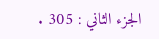الجزء الثاني : 305 .